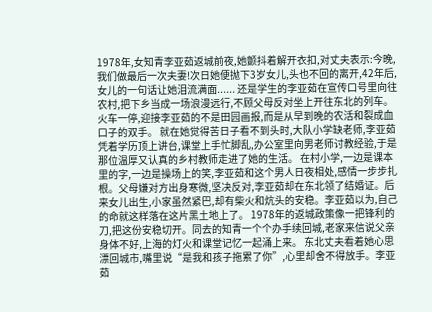1978年,女知青李亚茹返城前夜,她颤抖着解开衣扣,对丈夫表示:今晚,我们做最后一次夫妻!次日她便抛下3岁女儿,头也不回的离开,42年后,女儿的一句话让她泪流满面...... 还是学生的李亚茹在宣传口号里向往农村,把下乡当成一场浪漫远行,不顾父母反对坐上开往东北的列车。火车一停,迎接李亚茹的不是田园画报,而是从早到晚的农活和裂成血口子的双手。 就在她觉得苦日子看不到头时,大队小学缺老师,李亚茹凭着学历顶上讲台,课堂上手忙脚乱,办公室里向男老师讨教经验,于是那位温厚又认真的乡村教师走进了她的生活。 在村小学,一边是课本里的字,一边是操场上的笑,李亚茹和这个男人日夜相处,感情一步步扎根。父母嫌对方出身寒微,坚决反对,李亚茹却在东北领了结婚证。后来女儿出生,小家虽然紧巴,却有柴火和炕头的安稳。李亚茹以为,自己的命就这样落在这片黑土地上了。 1978年的返城政策像一把锋利的刀,把这份安稳切开。同去的知青一个个办手续回城,老家来信说父亲身体不好,上海的灯火和课堂记忆一起涌上来。 东北丈夫看着她心思漂回城市,嘴里说“是我和孩子拖累了你”,心里却舍不得放手。李亚茹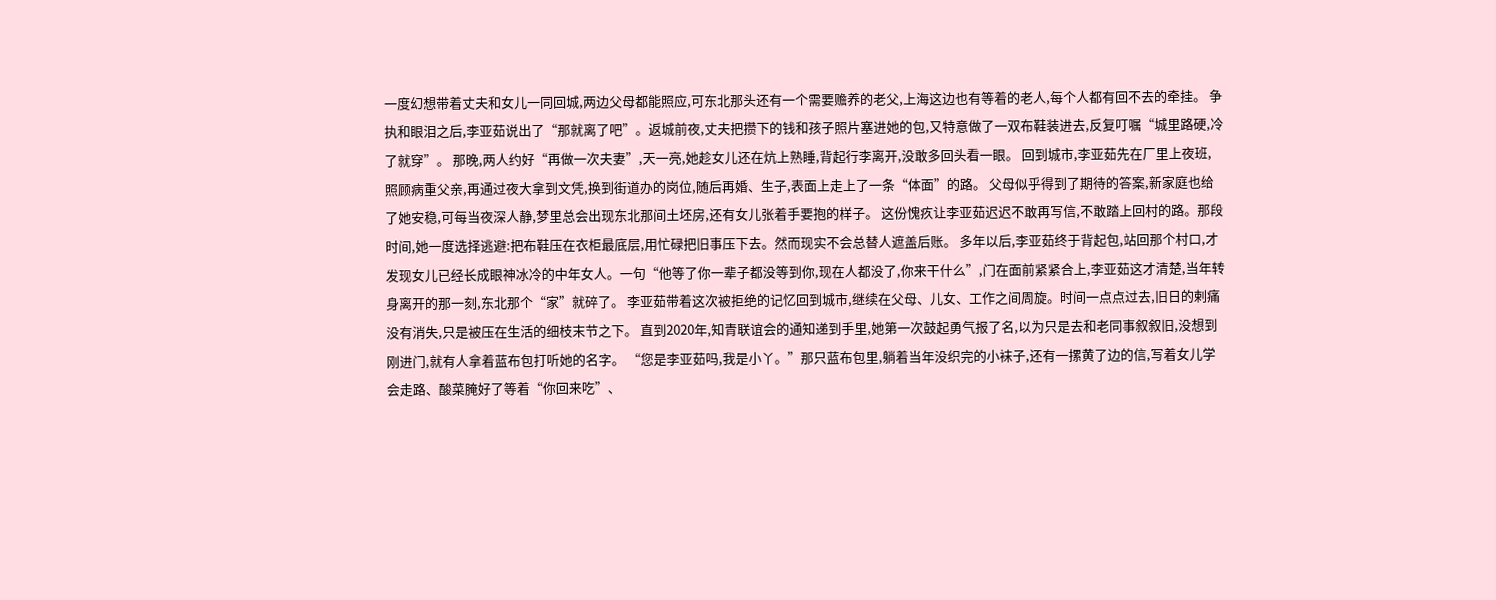一度幻想带着丈夫和女儿一同回城,两边父母都能照应,可东北那头还有一个需要赡养的老父,上海这边也有等着的老人,每个人都有回不去的牵挂。 争执和眼泪之后,李亚茹说出了“那就离了吧”。返城前夜,丈夫把攒下的钱和孩子照片塞进她的包,又特意做了一双布鞋装进去,反复叮嘱“城里路硬,冷了就穿”。 那晚,两人约好“再做一次夫妻”,天一亮,她趁女儿还在炕上熟睡,背起行李离开,没敢多回头看一眼。 回到城市,李亚茹先在厂里上夜班,照顾病重父亲,再通过夜大拿到文凭,换到街道办的岗位,随后再婚、生子,表面上走上了一条“体面”的路。 父母似乎得到了期待的答案,新家庭也给了她安稳,可每当夜深人静,梦里总会出现东北那间土坯房,还有女儿张着手要抱的样子。 这份愧疚让李亚茹迟迟不敢再写信,不敢踏上回村的路。那段时间,她一度选择逃避:把布鞋压在衣柜最底层,用忙碌把旧事压下去。然而现实不会总替人遮盖后账。 多年以后,李亚茹终于背起包,站回那个村口,才发现女儿已经长成眼神冰冷的中年女人。一句“他等了你一辈子都没等到你,现在人都没了,你来干什么”,门在面前紧紧合上,李亚茹这才清楚,当年转身离开的那一刻,东北那个“家”就碎了。 李亚茹带着这次被拒绝的记忆回到城市,继续在父母、儿女、工作之间周旋。时间一点点过去,旧日的剌痛没有消失,只是被压在生活的细枝末节之下。 直到2020年,知青联谊会的通知递到手里,她第一次鼓起勇气报了名,以为只是去和老同事叙叙旧,没想到刚进门,就有人拿着蓝布包打听她的名字。 “您是李亚茹吗,我是小丫。”那只蓝布包里,躺着当年没织完的小袜子,还有一摞黄了边的信,写着女儿学会走路、酸菜腌好了等着“你回来吃”、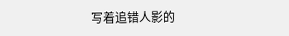写着追错人影的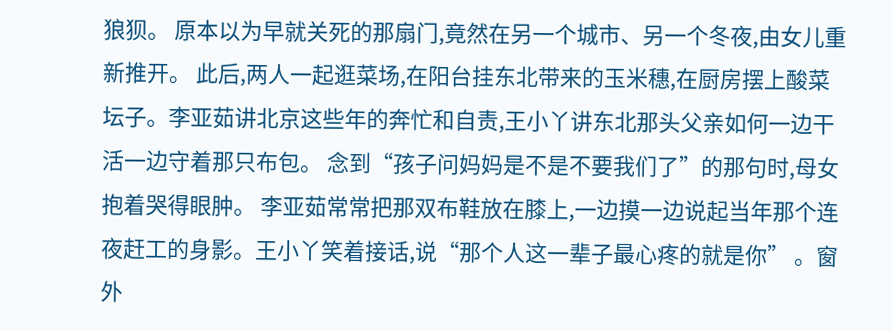狼狈。 原本以为早就关死的那扇门,竟然在另一个城市、另一个冬夜,由女儿重新推开。 此后,两人一起逛菜场,在阳台挂东北带来的玉米穗,在厨房摆上酸菜坛子。李亚茹讲北京这些年的奔忙和自责,王小丫讲东北那头父亲如何一边干活一边守着那只布包。 念到“孩子问妈妈是不是不要我们了”的那句时,母女抱着哭得眼肿。 李亚茹常常把那双布鞋放在膝上,一边摸一边说起当年那个连夜赶工的身影。王小丫笑着接话,说“那个人这一辈子最心疼的就是你” 。窗外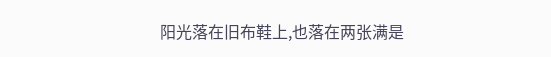阳光落在旧布鞋上,也落在两张满是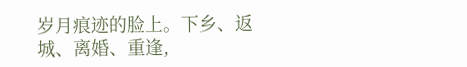岁月痕迹的脸上。下乡、返城、离婚、重逢,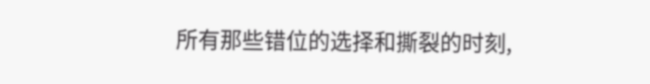所有那些错位的选择和撕裂的时刻,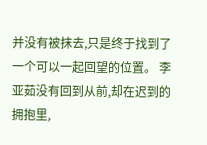并没有被抹去,只是终于找到了一个可以一起回望的位置。 李亚茹没有回到从前,却在迟到的拥抱里,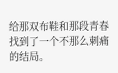给那双布鞋和那段青春找到了一个不那么刺痛的结局。